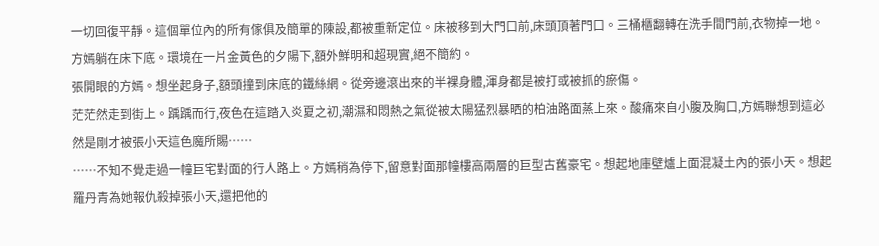一切回復平靜。這個單位內的所有傢俱及簡單的陳設,都被重新定位。床被移到大門口前,床頭頂著門口。三桶櫃翻轉在洗手間門前,衣物掉一地。方嫣躺在床下底。環境在一片金黃色的夕陽下,額外鮮明和超現實,絕不簡約。
張開眼的方嫣。想坐起身子,額頭撞到床底的鐵絲網。從旁邊滾出來的半裸身體,渾身都是被打或被抓的瘀傷。
茫茫然走到街上。踽踽而行,夜色在這踏入炎夏之初,潮濕和悶熱之氣從被太陽猛烈暴晒的柏油路面蒸上來。酸痛來自小腹及胸口,方嫣聯想到這必然是剛才被張小天這色魔所賜……
……不知不覺走過一幢巨宅對面的行人路上。方嫣稍為停下,留意對面那幢樓高兩層的巨型古舊豪宅。想起地庫壁爐上面混凝土內的張小天。想起羅丹青為她報仇殺掉張小天,還把他的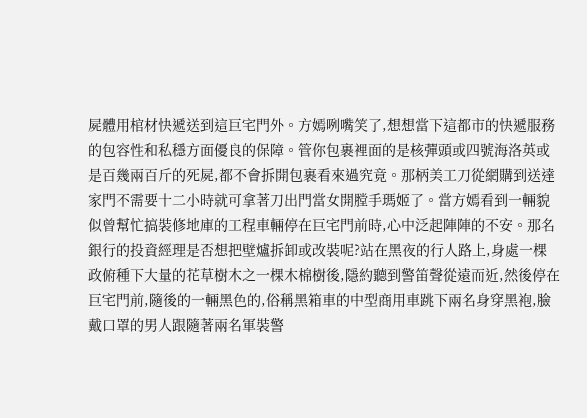屍體用棺材快遞送到這巨宅門外。方嫣咧嘴笑了,想想當下這都市的快遞服務的包容性和私穩方面優良的保障。管你包裹裡面的是核彈頭或四號海洛英或是百幾兩百斤的死屍,都不會拆開包裹看來過究竟。那柄美工刀從網購到送達家門不需要十二小時就可拿著刀出門當女開膛手瑪姬了。當方嫣看到一輛貌似曾幫忙搞裝修地庫的工程車輛停在巨宅門前時,心中泛起陣陣的不安。那名銀行的投資經理是否想把壁爐拆卸或改裝呢?站在黑夜的行人路上,身處一棵政俯種下大量的花草樹木之一棵木棉樹後,隱約聽到警笛聲從遠而近,然後停在巨宅門前,隨後的一輛黑色的,俗稱黑箱車的中型商用車跳下兩名身穿黑袍,臉戴口罩的男人跟隨著兩名軍裝警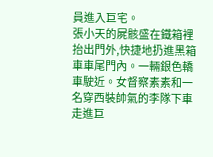員進入巨宅。
張小天的屍骸盛在鐵箱裡抬出門外,快捷地扔進黑箱車車尾門內。一輛銀色轎車駛近。女督察素素和一名穿西裝帥氣的李隊下車走進巨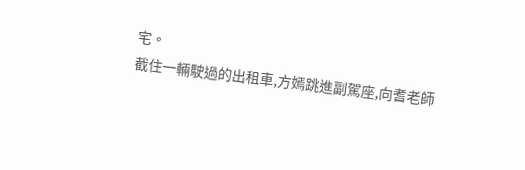宅。
截住一輛駛過的出租車,方嫣跳進副駕座,向耆老師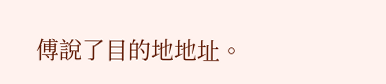傅說了目的地地址。